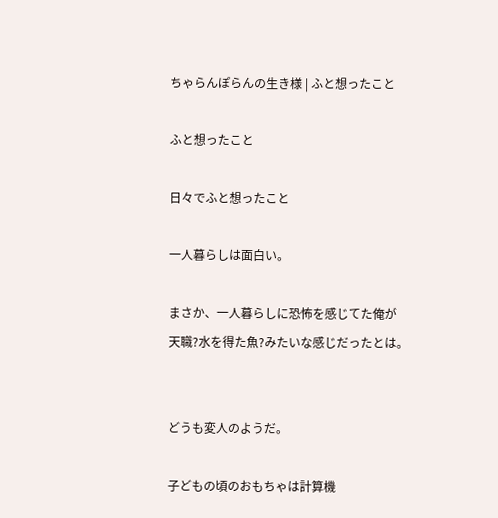ちゃらんぽらんの生き様 | ふと想ったこと

ふと想ったこと

日々でふと想ったこと

一人暮らしは面白い。

まさか、一人暮らしに恐怖を感じてた俺が
天職?水を得た魚?みたいな感じだったとは。


どうも変人のようだ。

子どもの頃のおもちゃは計算機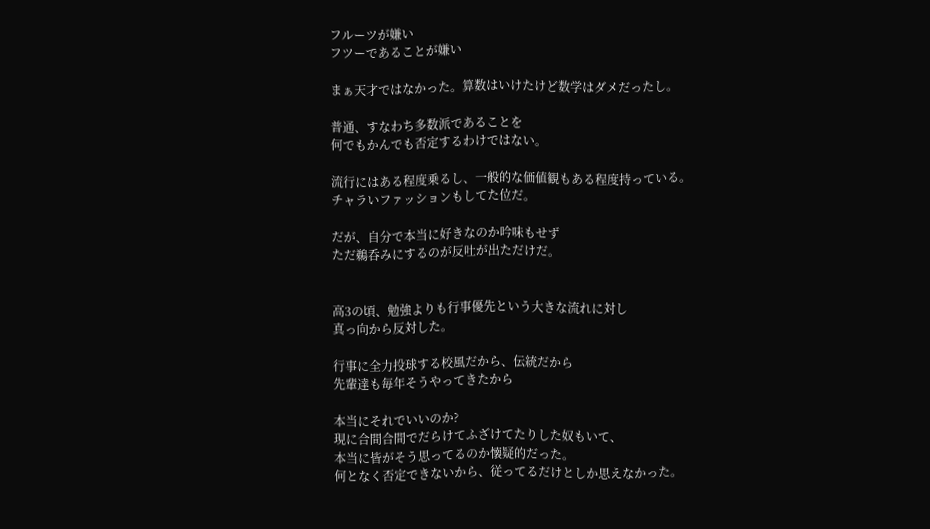フルーツが嫌い
フツーであることが嫌い

まぁ天才ではなかった。算数はいけたけど数学はダメだったし。

普通、すなわち多数派であることを
何でもかんでも否定するわけではない。

流行にはある程度乗るし、一般的な価値観もある程度持っている。
チャラいファッションもしてた位だ。

だが、自分で本当に好きなのか吟味もせず
ただ鵜呑みにするのが反吐が出ただけだ。


高3の頃、勉強よりも行事優先という大きな流れに対し
真っ向から反対した。

行事に全力投球する校風だから、伝統だから
先輩達も毎年そうやってきたから

本当にそれでいいのか?
現に合間合間でだらけてふざけてたりした奴もいて、
本当に皆がそう思ってるのか懐疑的だった。
何となく否定できないから、従ってるだけとしか思えなかった。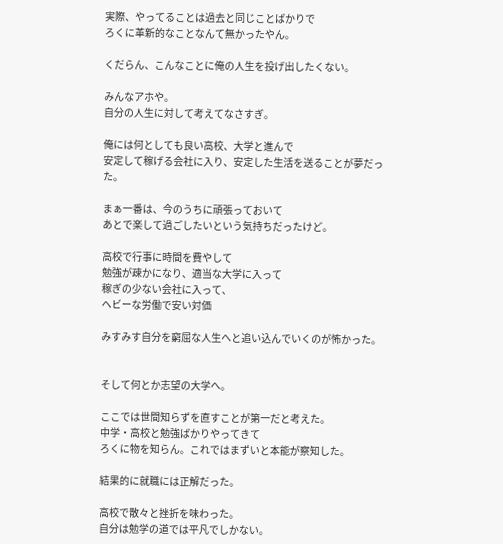実際、やってることは過去と同じことばかりで
ろくに革新的なことなんて無かったやん。

くだらん、こんなことに俺の人生を投げ出したくない。

みんなアホや。
自分の人生に対して考えてなさすぎ。

俺には何としても良い高校、大学と進んで
安定して稼げる会社に入り、安定した生活を送ることが夢だった。

まぁ一番は、今のうちに頑張っておいて
あとで楽して過ごしたいという気持ちだったけど。

高校で行事に時間を費やして
勉強が疎かになり、適当な大学に入って
稼ぎの少ない会社に入って、
ヘビーな労働で安い対価

みすみす自分を窮屈な人生へと追い込んでいくのが怖かった。


そして何とか志望の大学へ。

ここでは世間知らずを直すことが第一だと考えた。
中学・高校と勉強ばかりやってきて
ろくに物を知らん。これではまずいと本能が察知した。

結果的に就職には正解だった。

高校で散々と挫折を味わった。
自分は勉学の道では平凡でしかない。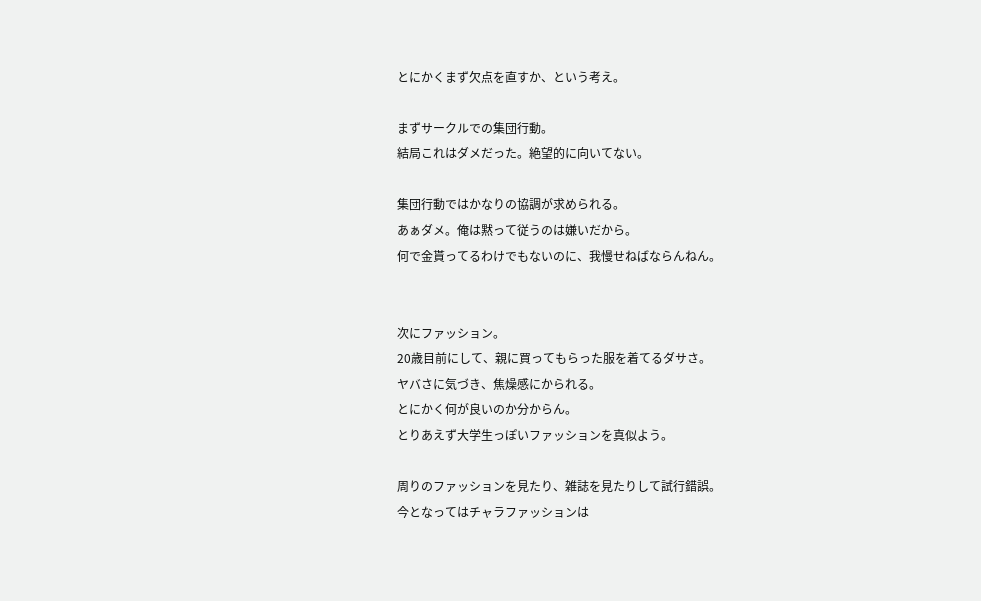とにかくまず欠点を直すか、という考え。

まずサークルでの集団行動。
結局これはダメだった。絶望的に向いてない。

集団行動ではかなりの協調が求められる。
あぁダメ。俺は黙って従うのは嫌いだから。
何で金貰ってるわけでもないのに、我慢せねばならんねん。


次にファッション。
20歳目前にして、親に買ってもらった服を着てるダサさ。
ヤバさに気づき、焦燥感にかられる。
とにかく何が良いのか分からん。
とりあえず大学生っぽいファッションを真似よう。

周りのファッションを見たり、雑誌を見たりして試行錯誤。
今となってはチャラファッションは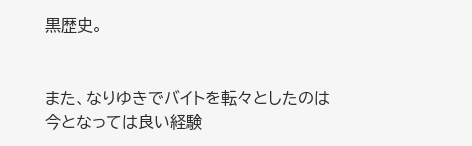黒歴史。


また、なりゆきでバイトを転々としたのは
今となっては良い経験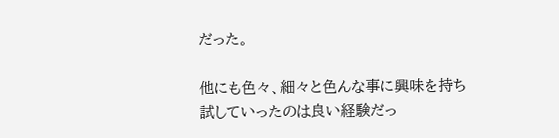だった。

他にも色々、細々と色んな事に興味を持ち
試していったのは良い経験だっ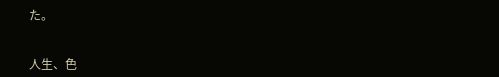た。


人生、色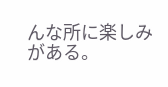んな所に楽しみがある。